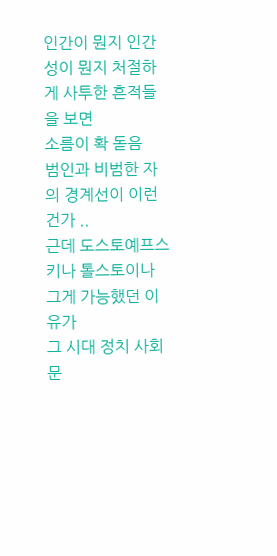인간이 뭔지 인간성이 뭔지 처절하게 사투한 흔적들을 보면
소름이 확 돋음
범인과 비범한 자의 경계선이 이런건가 ..
근데 도스토예프스키나 톨스토이나 그게 가능했던 이유가
그 시대 정치 사회 문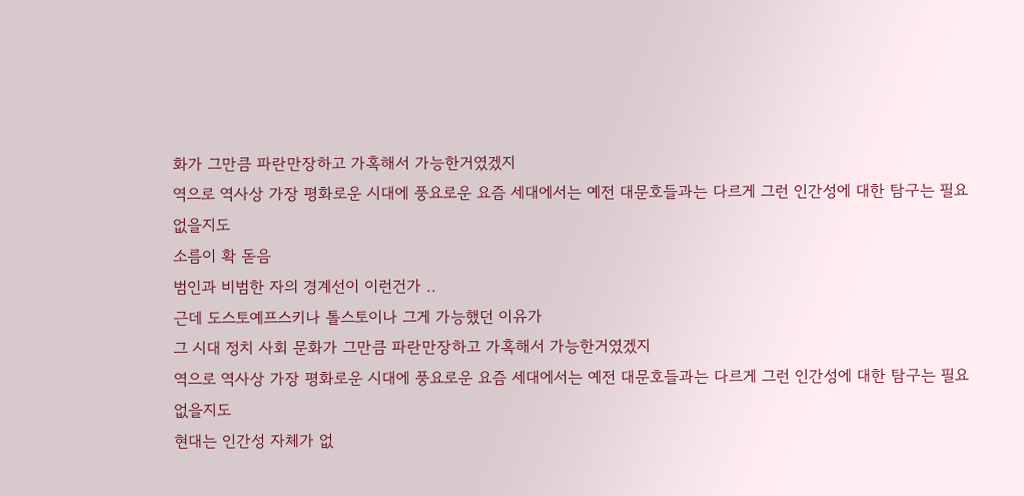화가 그만큼 파란만장하고 가혹해서 가능한거였겠지
역으로 역사상 가장 평화로운 시대에 풍요로운 요즘 세대에서는 예전 대문호들과는 다르게 그런 인간성에 대한 탐구는 필요 없을지도
소름이 확 돋음
범인과 비범한 자의 경계선이 이런건가 ..
근데 도스토예프스키나 톨스토이나 그게 가능했던 이유가
그 시대 정치 사회 문화가 그만큼 파란만장하고 가혹해서 가능한거였겠지
역으로 역사상 가장 평화로운 시대에 풍요로운 요즘 세대에서는 예전 대문호들과는 다르게 그런 인간성에 대한 탐구는 필요 없을지도
현대는 인간성 자체가 없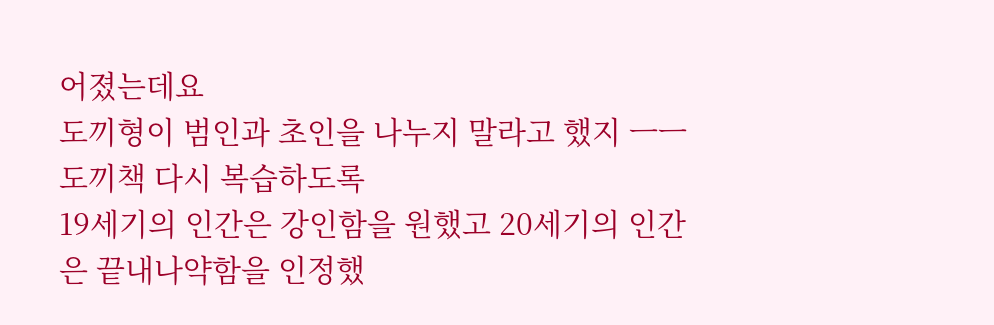어졌는데요
도끼형이 범인과 초인을 나누지 말라고 했지 ㅡㅡ 도끼책 다시 복습하도록
19세기의 인간은 강인함을 원했고 20세기의 인간은 끝내나약함을 인정했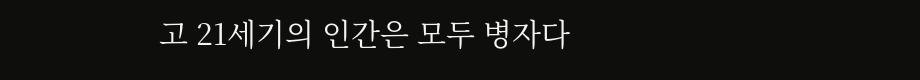고 21세기의 인간은 모두 병자다